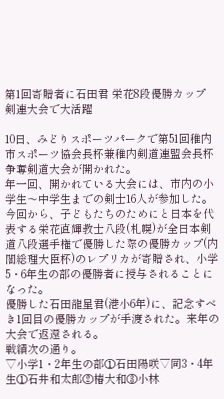第1回寄贈者に石田君 栄花8段優勝カップ 剣連大会で大活躍

10日、みどりスポーツパークで第51回稚内市スポーツ協会長杯兼稚内剣道連盟会長杯争奪剣道大会が開かれた。
年一回、開かれている大会には、市内の小学生〜中学生までの剣士16人が参加した。
今回から、子どもたちのためにと日本を代表する栄花直輝教士八段(札幌)が全日本剣道八段選手権で優勝した際の優勝カップ(内閣総理大臣杯)のレプリカが寄贈され、小学5・6年生の部の優勝者に授与されることになった。
優勝した石田龍星君(港小6年)に、記念すべき1回目の優勝カップが手渡された。来年の大会で返還される。
戦績次の通り。
▽小学1・2年生の部①石田陽咲▽同3・4年生①石井和太郎②椿大和③小林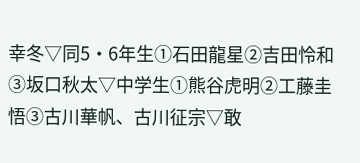幸冬▽同5・6年生①石田龍星②吉田怜和③坂口秋太▽中学生①熊谷虎明②工藤圭悟③古川華帆、古川征宗▽敢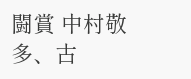闘賞 中村敬多、古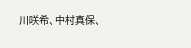川咲希、中村真保、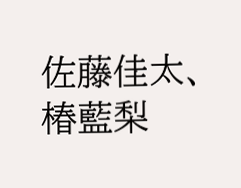佐藤佳太、椿藍梨